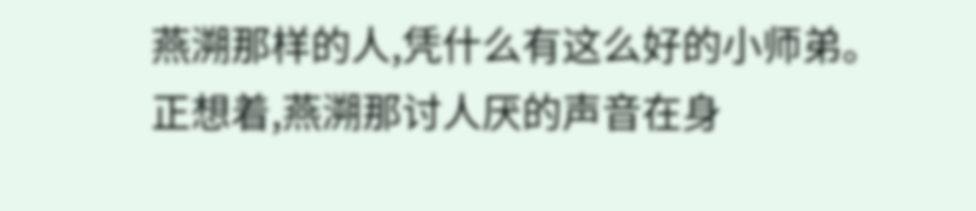燕溯那样的人,凭什么有这么好的小师弟。
正想着,燕溯那讨人厌的声音在身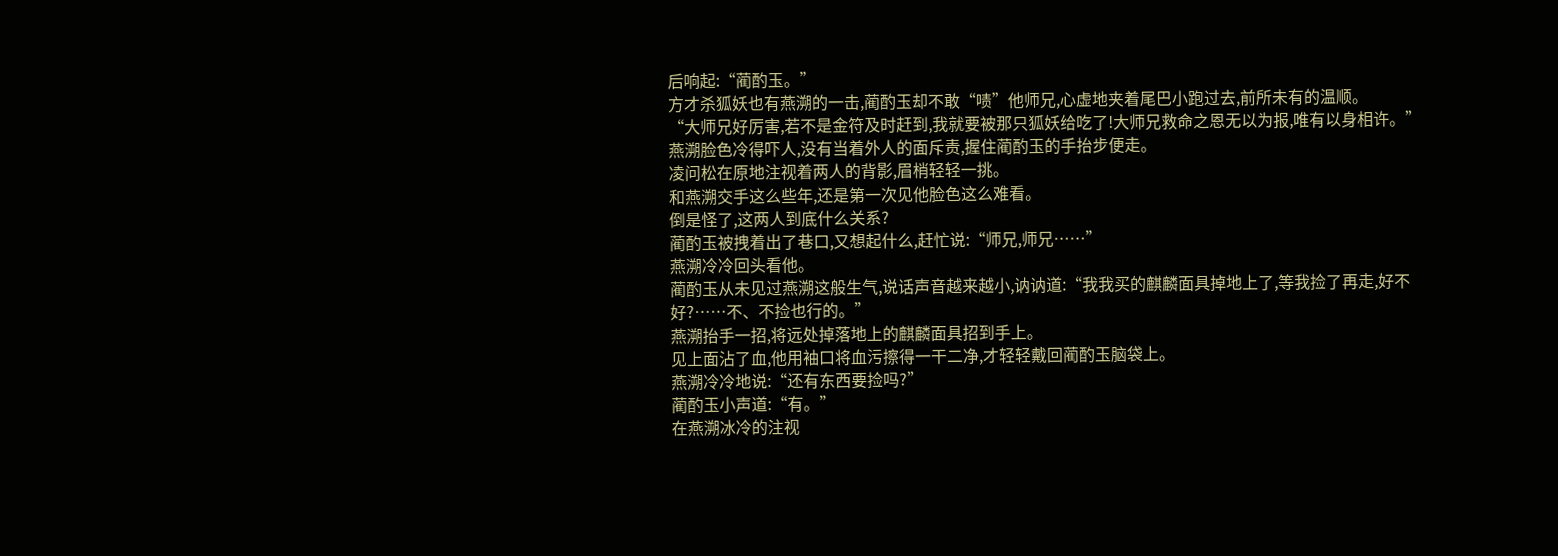后响起:“蔺酌玉。”
方才杀狐妖也有燕溯的一击,蔺酌玉却不敢“啧”他师兄,心虚地夹着尾巴小跑过去,前所未有的温顺。
“大师兄好厉害,若不是金符及时赶到,我就要被那只狐妖给吃了!大师兄救命之恩无以为报,唯有以身相许。”
燕溯脸色冷得吓人,没有当着外人的面斥责,握住蔺酌玉的手抬步便走。
凌问松在原地注视着两人的背影,眉梢轻轻一挑。
和燕溯交手这么些年,还是第一次见他脸色这么难看。
倒是怪了,这两人到底什么关系?
蔺酌玉被拽着出了巷口,又想起什么,赶忙说:“师兄,师兄……”
燕溯冷冷回头看他。
蔺酌玉从未见过燕溯这般生气,说话声音越来越小,讷讷道:“我我买的麒麟面具掉地上了,等我捡了再走,好不好?……不、不捡也行的。”
燕溯抬手一招,将远处掉落地上的麒麟面具招到手上。
见上面沾了血,他用袖口将血污擦得一干二净,才轻轻戴回蔺酌玉脑袋上。
燕溯冷冷地说:“还有东西要捡吗?”
蔺酌玉小声道:“有。”
在燕溯冰冷的注视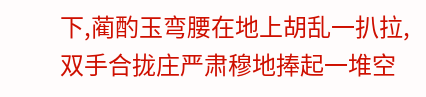下,蔺酌玉弯腰在地上胡乱一扒拉,双手合拢庄严肃穆地捧起一堆空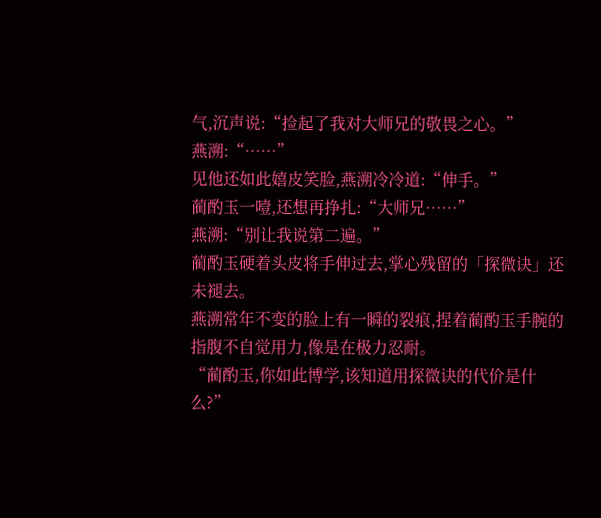气,沉声说:“捡起了我对大师兄的敬畏之心。”
燕溯:“……”
见他还如此嬉皮笑脸,燕溯冷冷道:“伸手。”
蔺酌玉一噎,还想再挣扎:“大师兄……”
燕溯:“别让我说第二遍。”
蔺酌玉硬着头皮将手伸过去,掌心残留的「探微诀」还未褪去。
燕溯常年不变的脸上有一瞬的裂痕,捏着蔺酌玉手腕的指腹不自觉用力,像是在极力忍耐。
“蔺酌玉,你如此博学,该知道用探微诀的代价是什么?”